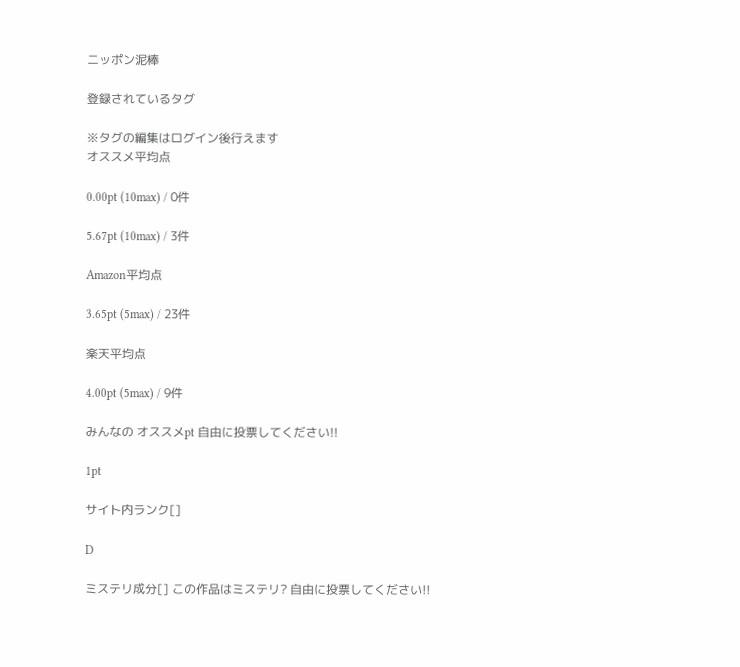ニッポン泥棒

登録されているタグ

※タグの編集はログイン後行えます
オススメ平均点

0.00pt (10max) / 0件

5.67pt (10max) / 3件

Amazon平均点

3.65pt (5max) / 23件

楽天平均点

4.00pt (5max) / 9件

みんなの オススメpt 自由に投票してください!!

1pt

サイト内ランク[]

D

ミステリ成分[] この作品はミステリ? 自由に投票してください!!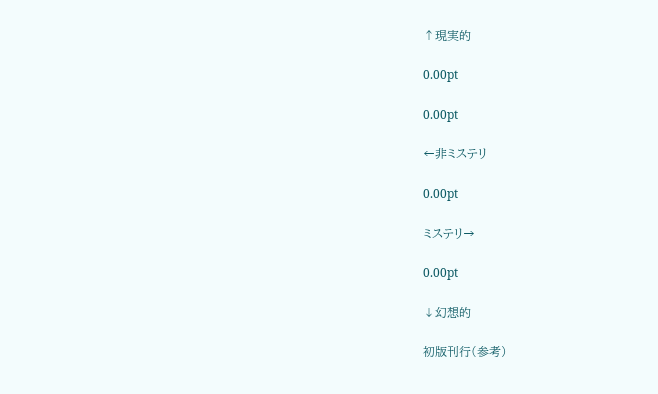↑現実的

0.00pt

0.00pt

←非ミステリ

0.00pt

ミステリ→

0.00pt

↓幻想的

初版刊行(参考)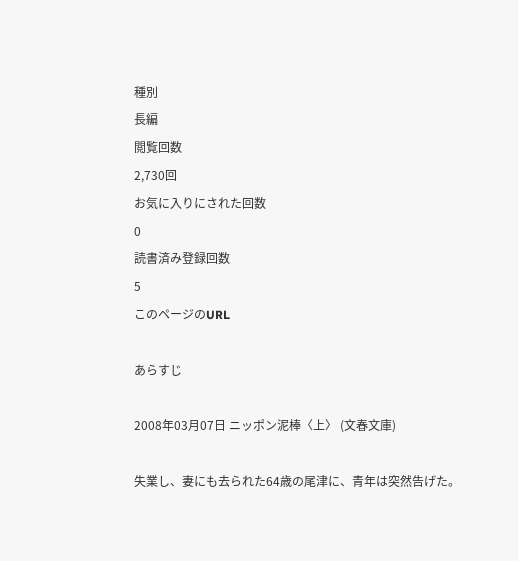種別
長編
閲覧回数
2,730回
お気に入りにされた回数
0
読書済み登録回数
5
このページのURL

あらすじ

2008年03月07日 ニッポン泥棒〈上〉 (文春文庫)

失業し、妻にも去られた64歳の尾津に、青年は突然告げた。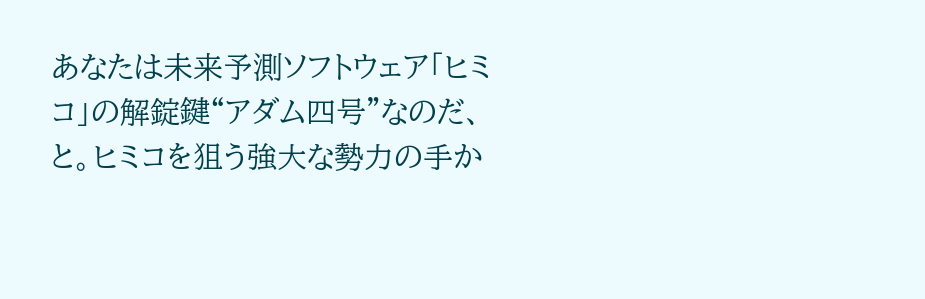あなたは未来予測ソフトウェア「ヒミコ」の解錠鍵“アダム四号”なのだ、と。ヒミコを狙う強大な勢力の手か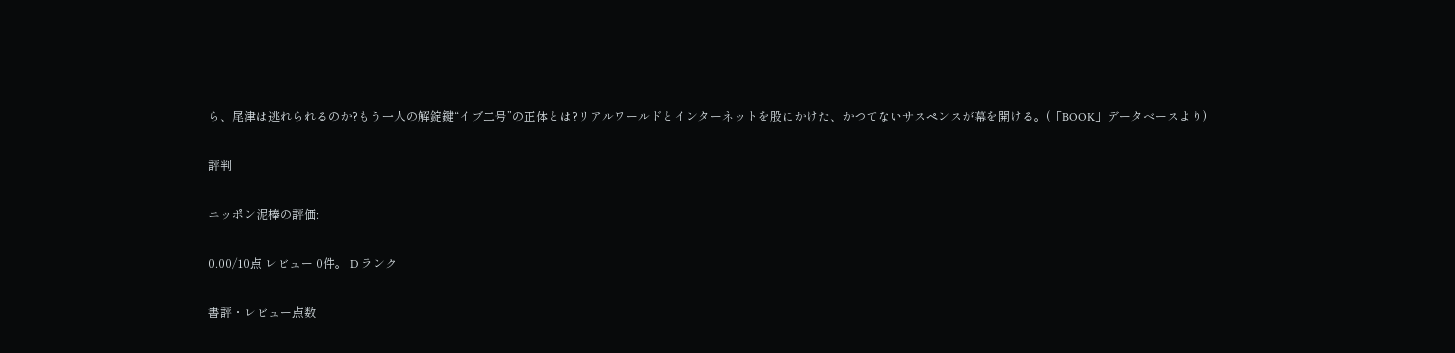ら、尾津は逃れられるのか?もう一人の解錠鍵“イブ二号”の正体とは?リアルワールドとインターネットを股にかけた、かつてないサスペンスが幕を開ける。(「BOOK」データベースより)

評判

ニッポン泥棒の評価:

0.00/10点 レビュー 0件。 D ランク

書評・レビュー点数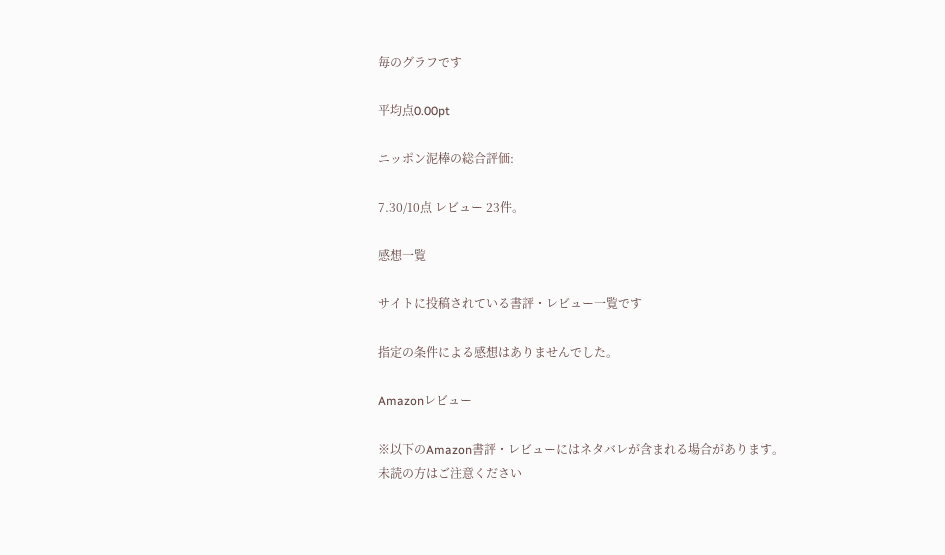毎のグラフです

平均点0.00pt

ニッポン泥棒の総合評価:

7.30/10点 レビュー 23件。

感想一覧

サイトに投稿されている書評・レビュー一覧です

指定の条件による感想はありませんでした。

Amazonレビュー

※以下のAmazon書評・レビューにはネタバレが含まれる場合があります。
未読の方はご注意ください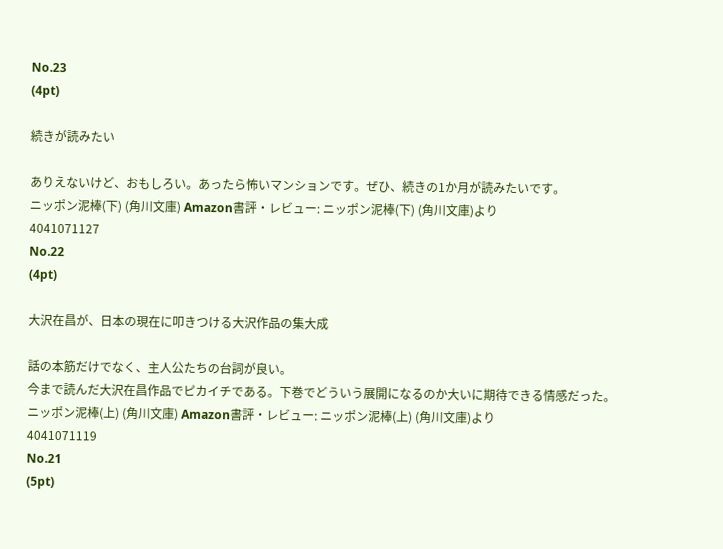No.23
(4pt)

続きが読みたい

ありえないけど、おもしろい。あったら怖いマンションです。ぜひ、続きの1か月が読みたいです。
ニッポン泥棒(下) (角川文庫) Amazon書評・レビュー: ニッポン泥棒(下) (角川文庫)より
4041071127
No.22
(4pt)

大沢在昌が、日本の現在に叩きつける大沢作品の集大成

話の本筋だけでなく、主人公たちの台詞が良い。
今まで読んだ大沢在昌作品でピカイチである。下巻でどういう展開になるのか大いに期待できる情感だった。
ニッポン泥棒(上) (角川文庫) Amazon書評・レビュー: ニッポン泥棒(上) (角川文庫)より
4041071119
No.21
(5pt)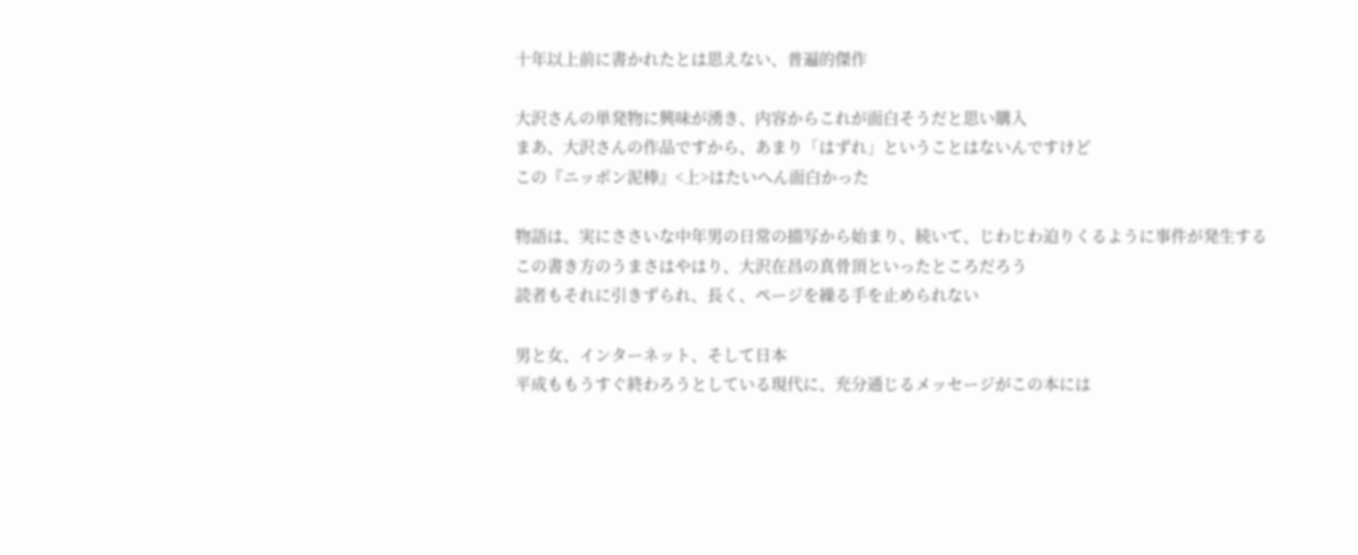十年以上前に書かれたとは思えない、普遍的傑作

大沢さんの単発物に興味が湧き、内容からこれが面白そうだと思い購入
まあ、大沢さんの作品ですから、あまり「はずれ」ということはないんですけど
この『ニッポン泥棒』<上>はたいへん面白かった

物語は、実にささいな中年男の日常の描写から始まり、続いて、じわじわ迫りくるように事件が発生する
この書き方のうまさはやはり、大沢在昌の真骨頂といったところだろう
読者もそれに引きずられ、長く、ページを繰る手を止められない

男と女、インターネット、そして日本
平成ももうすぐ終わろうとしている現代に、充分通じるメッセージがこの本には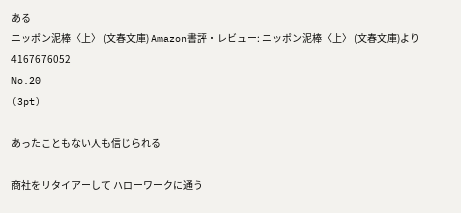ある
ニッポン泥棒〈上〉 (文春文庫) Amazon書評・レビュー: ニッポン泥棒〈上〉 (文春文庫)より
4167676052
No.20
(3pt)

あったこともない人も信じられる

商社をリタイアーして ハローワークに通う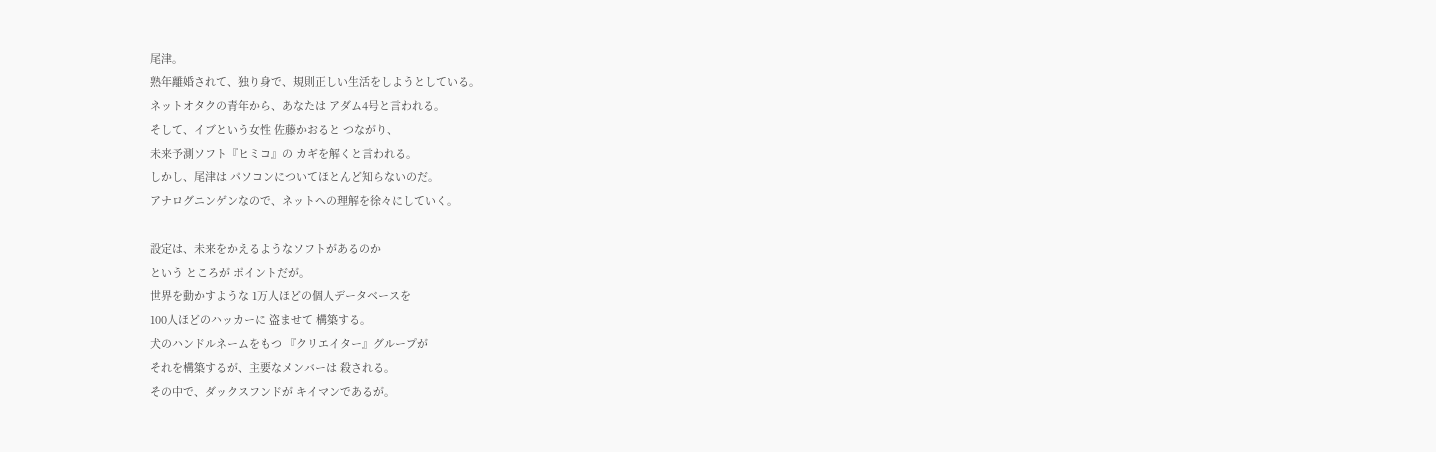尾津。
熟年離婚されて、独り身で、規則正しい生活をしようとしている。
ネットオタクの青年から、あなたは アダム4号と言われる。
そして、イブという女性 佐藤かおると つながり、
未来予測ソフト『ヒミコ』の カギを解くと言われる。
しかし、尾津は パソコンについてほとんど知らないのだ。
アナログニンゲンなので、ネットへの理解を徐々にしていく。

設定は、未来をかえるようなソフトがあるのか
という ところが ポイントだが。
世界を動かすような 1万人ほどの個人データベースを
100人ほどのハッカーに 盗ませて 構築する。
犬のハンドルネームをもつ 『クリエイター』グループが
それを構築するが、主要なメンバーは 殺される。
その中で、ダックスフンドが キイマンであるが。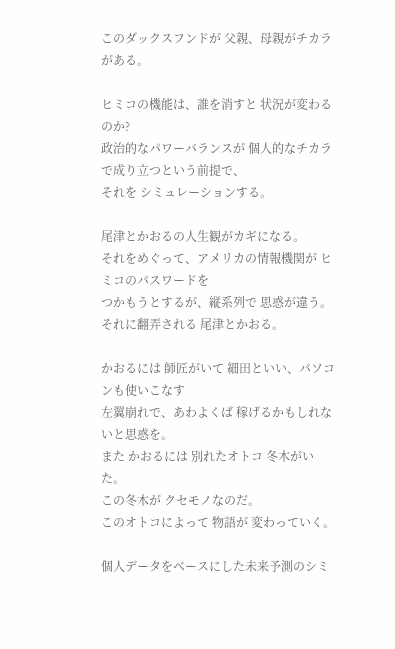このダックスフンドが 父親、母親がチカラがある。

ヒミコの機能は、誰を消すと 状況が変わるのか?
政治的なパワーバランスが 個人的なチカラで成り立つという前提で、
それを シミュレーションする。

尾津とかおるの人生観がカギになる。
それをめぐって、アメリカの情報機関が ヒミコのパスワードを
つかもうとするが、縦系列で 思惑が違う。
それに翻弄される 尾津とかおる。

かおるには 師匠がいて 細田といい、パソコンも使いこなす
左翼崩れで、あわよくば 稼げるかもしれないと思惑を。
また かおるには 別れたオトコ 冬木がいた。
この冬木が クセモノなのだ。
このオトコによって 物語が 変わっていく。

個人データをベースにした未来予測のシミ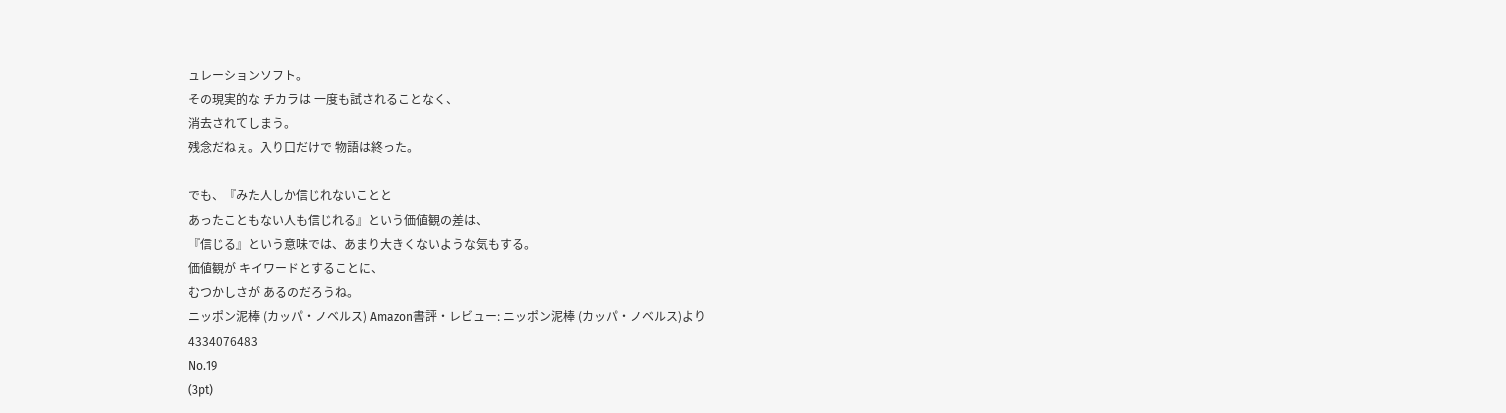ュレーションソフト。
その現実的な チカラは 一度も試されることなく、
消去されてしまう。
残念だねぇ。入り口だけで 物語は終った。

でも、『みた人しか信じれないことと
あったこともない人も信じれる』という価値観の差は、
『信じる』という意味では、あまり大きくないような気もする。
価値観が キイワードとすることに、
むつかしさが あるのだろうね。
ニッポン泥棒 (カッパ・ノベルス) Amazon書評・レビュー: ニッポン泥棒 (カッパ・ノベルス)より
4334076483
No.19
(3pt)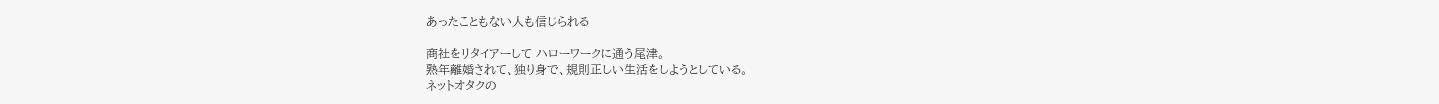あったこともない人も信じられる

商社をリタイアーして ハローワークに通う尾津。
熟年離婚されて、独り身で、規則正しい生活をしようとしている。
ネットオタクの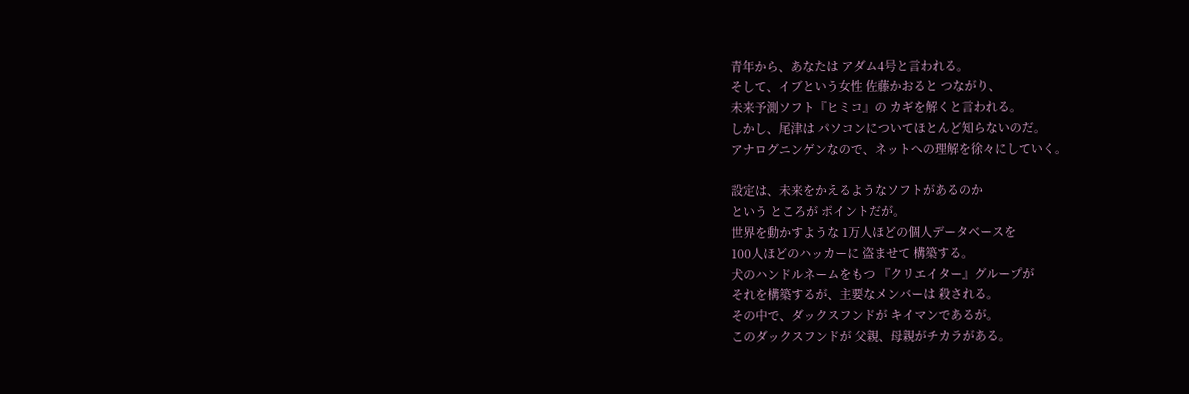青年から、あなたは アダム4号と言われる。
そして、イブという女性 佐藤かおると つながり、
未来予測ソフト『ヒミコ』の カギを解くと言われる。
しかし、尾津は パソコンについてほとんど知らないのだ。
アナログニンゲンなので、ネットへの理解を徐々にしていく。

設定は、未来をかえるようなソフトがあるのか
という ところが ポイントだが。
世界を動かすような 1万人ほどの個人データベースを
100人ほどのハッカーに 盗ませて 構築する。
犬のハンドルネームをもつ 『クリエイター』グループが
それを構築するが、主要なメンバーは 殺される。
その中で、ダックスフンドが キイマンであるが。
このダックスフンドが 父親、母親がチカラがある。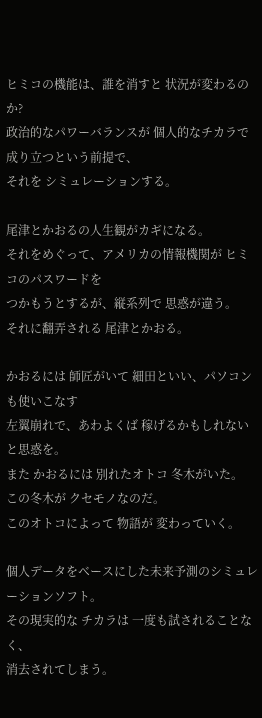ヒミコの機能は、誰を消すと 状況が変わるのか?
政治的なパワーバランスが 個人的なチカラで成り立つという前提で、
それを シミュレーションする。

尾津とかおるの人生観がカギになる。
それをめぐって、アメリカの情報機関が ヒミコのパスワードを
つかもうとするが、縦系列で 思惑が違う。
それに翻弄される 尾津とかおる。

かおるには 師匠がいて 細田といい、パソコンも使いこなす
左翼崩れで、あわよくば 稼げるかもしれないと思惑を。
また かおるには 別れたオトコ 冬木がいた。
この冬木が クセモノなのだ。
このオトコによって 物語が 変わっていく。

個人データをベースにした未来予測のシミュレーションソフト。
その現実的な チカラは 一度も試されることなく、
消去されてしまう。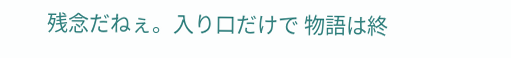残念だねぇ。入り口だけで 物語は終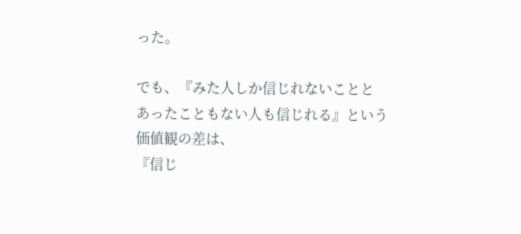った。

でも、『みた人しか信じれないことと
あったこともない人も信じれる』という価値観の差は、
『信じ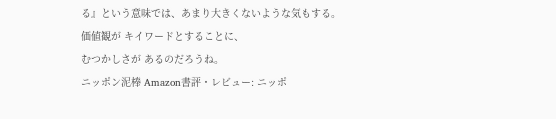る』という意味では、あまり大きくないような気もする。
価値観が キイワードとすることに、
むつかしさが あるのだろうね。
ニッポン泥棒 Amazon書評・レビュー: ニッポ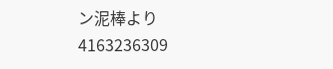ン泥棒より
4163236309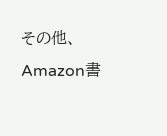その他、Amazon書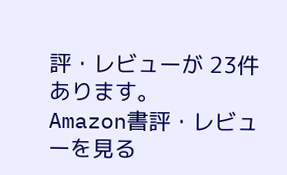評・レビューが 23件あります。
Amazon書評・レビューを見る